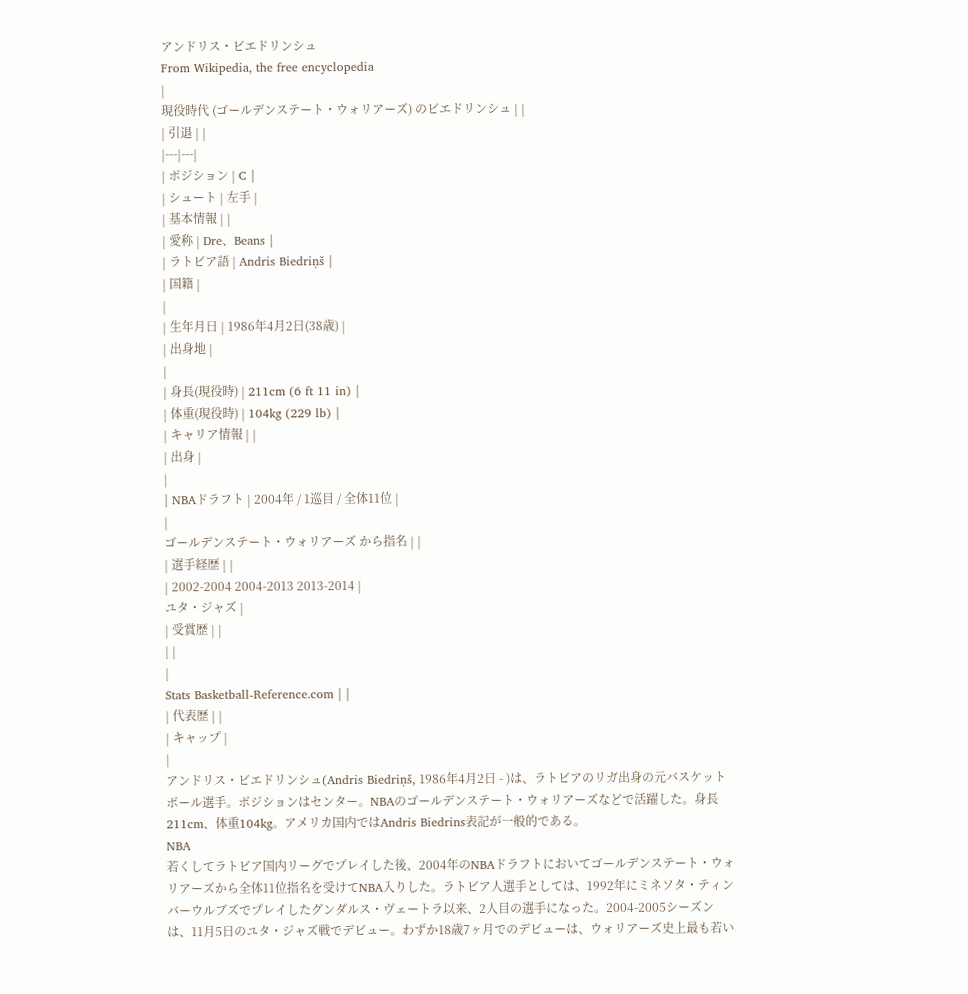アンドリス・ビエドリンシュ
From Wikipedia, the free encyclopedia
|
現役時代 (ゴールデンステート・ウォリアーズ) のビエドリンシュ | |
| 引退 | |
|---|---|
| ポジション | C |
| シュート | 左手 |
| 基本情報 | |
| 愛称 | Dre、Beans |
| ラトビア語 | Andris Biedriņš |
| 国籍 |
|
| 生年月日 | 1986年4月2日(38歳) |
| 出身地 |
|
| 身長(現役時) | 211cm (6 ft 11 in) |
| 体重(現役時) | 104kg (229 lb) |
| キャリア情報 | |
| 出身 |
|
| NBAドラフト | 2004年 / 1巡目 / 全体11位 |
|
ゴールデンステート・ウォリアーズ から指名 | |
| 選手経歴 | |
| 2002-2004 2004-2013 2013-2014 |
ユタ・ジャズ |
| 受賞歴 | |
| |
|
Stats Basketball-Reference.com | |
| 代表歴 | |
| キャップ |
|
アンドリス・ビエドリンシュ(Andris Biedriņš, 1986年4月2日 - )は、ラトビアのリガ出身の元バスケットボール選手。ポジションはセンター。NBAのゴールデンステート・ウォリアーズなどで活躍した。身長211cm、体重104kg。アメリカ国内ではAndris Biedrins表記が一般的である。
NBA
若くしてラトビア国内リーグでプレイした後、2004年のNBAドラフトにおいてゴールデンステート・ウォリアーズから全体11位指名を受けてNBA入りした。ラトビア人選手としては、1992年にミネソタ・ティンバーウルブズでプレイしたグンダルス・ヴェートラ以来、2人目の選手になった。2004-2005シーズンは、11月5日のユタ・ジャズ戦でデビュー。わずか18歳7ヶ月でのデビューは、ウォリアーズ史上最も若い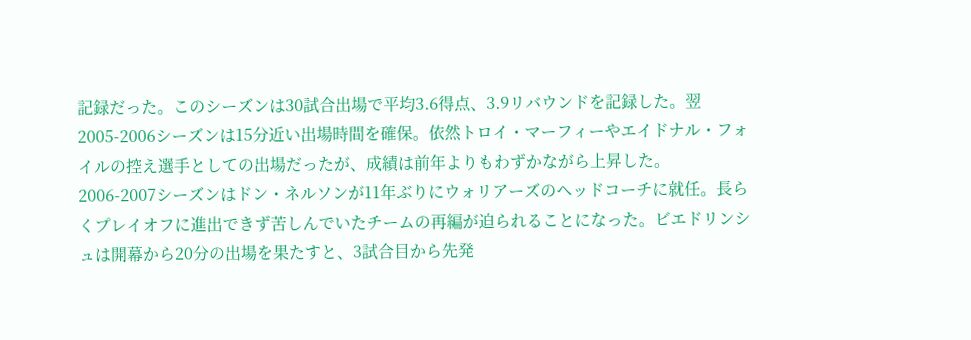記録だった。このシーズンは30試合出場で平均3.6得点、3.9リバウンドを記録した。翌2005-2006シーズンは15分近い出場時間を確保。依然トロイ・マーフィーやエイドナル・フォイルの控え選手としての出場だったが、成績は前年よりもわずかながら上昇した。
2006-2007シーズンはドン・ネルソンが11年ぶりにウォリアーズのヘッドコーチに就任。長らくプレイオフに進出できず苦しんでいたチームの再編が迫られることになった。ビエドリンシュは開幕から20分の出場を果たすと、3試合目から先発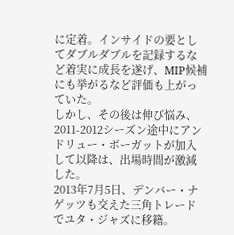に定着。インサイドの要としてダブルダブルを記録するなど着実に成長を遂げ、MIP候補にも挙がるなど評価も上がっていた。
しかし、その後は伸び悩み、2011-2012シーズン途中にアンドリュー・ボーガットが加入して以降は、出場時間が激減した。
2013年7月5日、デンバー・ナゲッツも交えた三角トレードでユタ・ジャズに移籍。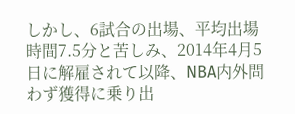しかし、6試合の出場、平均出場時間7.5分と苦しみ、2014年4月5日に解雇されて以降、NBA内外問わず獲得に乗り出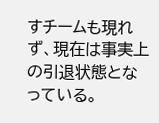すチームも現れず、現在は事実上の引退状態となっている。